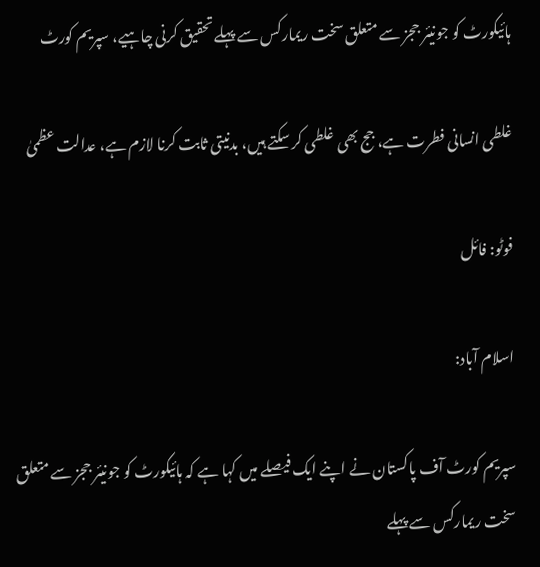ہائیکورٹ کو جونیئر ججز سے متعلق سخت ریمارکس سے پہلے تحقیق کرنی چاہیے، سپریم کورٹ

غلطی انسانی فطرت ہے، جج بھی غلطی کر سکتے ہیں، بدنیتی ثابت کرنا لازم ہے، عدالت عظمیٰ

فوٹو: فائل

اسلام آباد:

سپریم کورٹ آف پاکستان نے اپنے ایک فیصلے میں کہا ہے کہ ہائیکورٹ کو جونیئر ججز سے متعلق سخت ریمارکس سے پہلے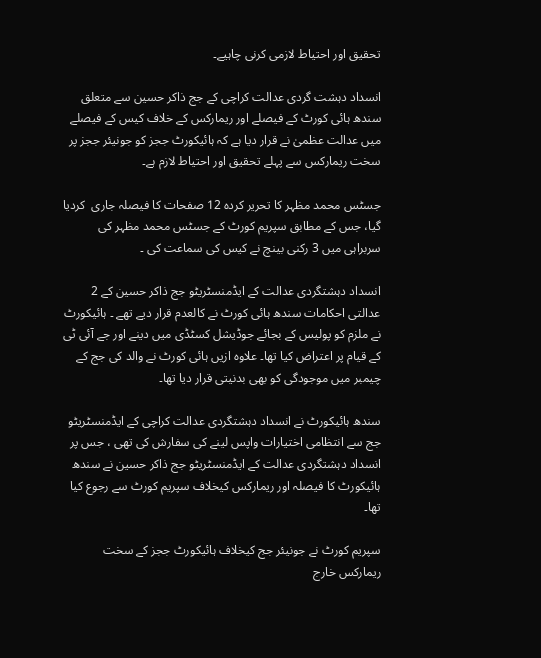تحقیق اور احتیاط لازمی کرنی چاہیے۔

انسداد دہشت گردی عدالت کراچی کے جج ذاکر حسین سے متعلق سندھ ہائی کورٹ کے فیصلے اور ریمارکس کے خلاف کیس کے فیصلے میں عدالت عظمیٰ نے قرار دیا ہے کہ ہائیکورٹ ججز کو جونیئر ججز پر سخت ریمارکس سے پہلے تحقیق اور احتیاط لازم ہے۔

جسٹس محمد مظہر کا تحریر کردہ 12 صفحات کا فیصلہ جاری  کردیا گیا، جس کے مطابق سپریم کورٹ کے جسٹس محمد مظہر کی سربراہی میں 3 رکنی بینچ نے کیس کی سماعت کی ۔

انسداد دہشتگردی عدالت کے ایڈمنسٹریٹو جج ذاکر حسین کے 2 عدالتی احکامات سندھ ہائی کورٹ نے کالعدم قرار دیے تھے ۔ ہائیکورٹ نے ملزم کو پولیس کے بجائے جوڈیشل کسٹڈی میں دینے اور جے آئی ٹی کے قیام پر اعتراض کیا تھا۔ علاوہ ازیں ہائی کورٹ نے والد کی جج کے چیمبر میں موجودگی کو بھی بدنیتی قرار دیا تھا۔

سندھ ہائیکورٹ نے انسداد دہشتگردی عدالت کراچی کے ایڈمنسٹریٹو جج سے انتظامی اختیارات واپس لینے کی سفارش کی تھی ، جس پر انسداد دہشتگردی عدالت کے ایڈمنسٹریٹو جج ذاکر حسین نے سندھ ہائیکورٹ کا فیصلہ اور ریمارکس کیخلاف سپریم کورٹ سے رجوع کیا  تھا۔

سپریم کورٹ نے جونیئر جج کیخلاف ہائیکورٹ ججز کے سخت ریمارکس خارج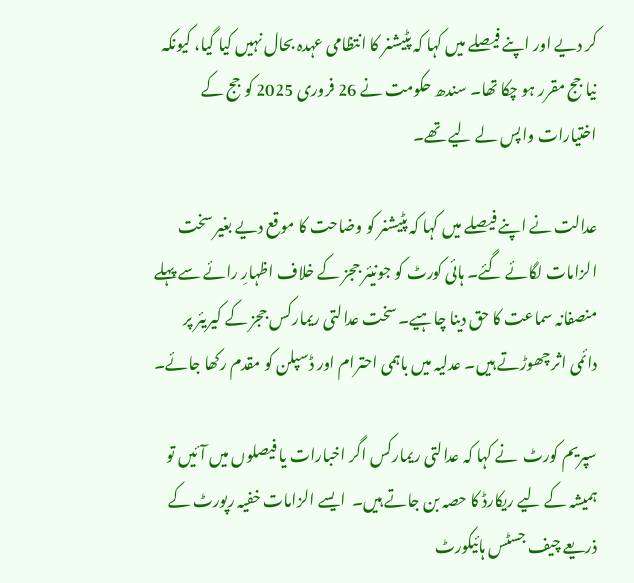کر دیے اور اپنے فیصلے میں کہا کہ پٹیشنر کا انتظامی عہدہ بحال نہیں کیا گیا، کیونکہ نیا جج مقرر ہو چکا تھا۔ سندھ حکومت نے 26 فروری 2025 کو جج کے اختیارات واپس لے لیے تھے۔

عدالت نے اپنے فیصلے میں کہا کہ پٹیشنر کو وضاحت کا موقع دیے بغیر سخت الزامات لگائے گئے۔ ہائی کورٹ کو جونیئر ججز کے خلاف اظہارِ رائے سے پہلے منصفانہ سماعت کا حق دینا چاہیے۔ سخت عدالتی ریمارکس ججز کے کیریئر پر دائمی اثر چھوڑتے ہیں۔ عدلیہ میں باہمی احترام اور ڈسپلن کو مقدم رکھا جائے۔

سپریم کورٹ  نے کہا کہ عدالتی ریمارکس اگر اخبارات یا فیصلوں میں آئیں تو ہمیشہ کے لیے ریکارڈ کا حصہ بن جاتے ہیں۔  ایسے الزامات خفیہ رپورٹ کے ذریعے چیف جسٹس ہائیکورٹ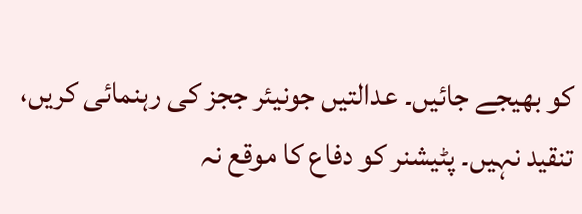کو بھیجے جائیں۔ عدالتیں جونیئر ججز کی رہنمائی کریں، تنقید نہیں۔ پٹیشنر کو دفاع کا موقع نہ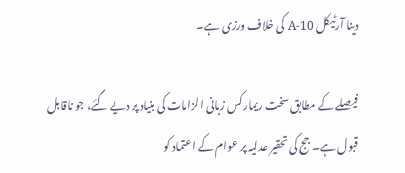دینا آرٹیکل 10-A کی خلاف ورزی ہے۔

فیصلے کے مطابق سخت ریمارکس زبانی الزامات کی بنیاد پر دیے گئے، جو ناقابل قبول ہے۔ جج کی تحقیر عدلیہ پر عوام کے اعتماد کو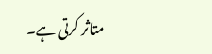متاثر کرتی ہے۔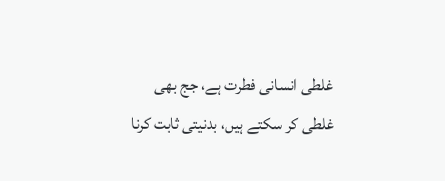غلطی انسانی فطرت ہے، جج بھی غلطی کر سکتے ہیں، بدنیتی ثابت کرنا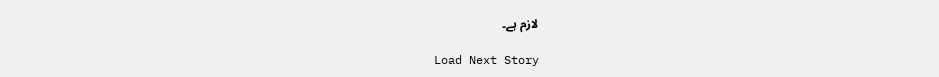لازم ہے۔

Load Next Story